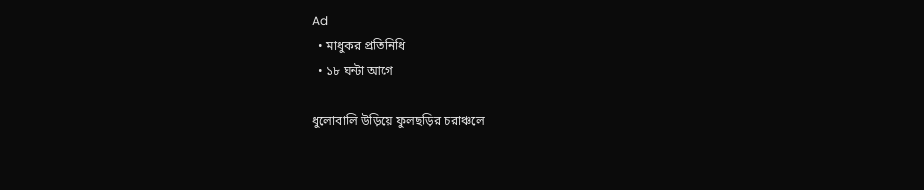Ad
  • মাধুকর প্রতিনিধি
  • ১৮ ঘন্টা আগে

ধুলোবালি উড়িয়ে ফুলছড়ির চরাঞ্চলে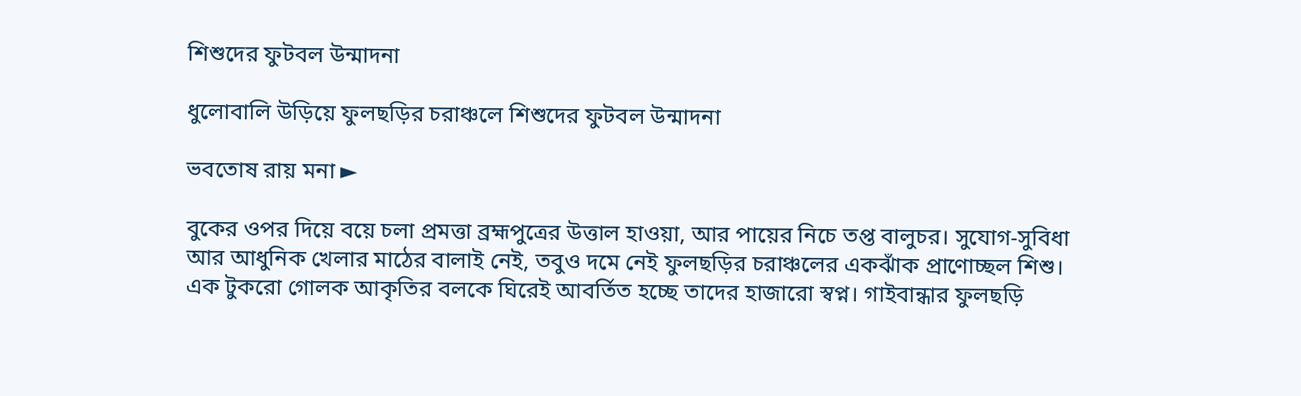শিশুদের ফুটবল উন্মাদনা

ধুলোবালি উড়িয়ে ফুলছড়ির চরাঞ্চলে শিশুদের ফুটবল উন্মাদনা

ভবতোষ রায় মনা ►

বুকের ওপর দিয়ে বয়ে চলা প্রমত্তা ব্রহ্মপুত্রের উত্তাল হাওয়া, আর পায়ের নিচে তপ্ত বালুচর। সুযোগ-সুবিধা আর আধুনিক খেলার মাঠের বালাই নেই, তবুও দমে নেই ফুলছড়ির চরাঞ্চলের একঝাঁক প্রাণোচ্ছল শিশু। এক টুকরো গোলক আকৃতির বলকে ঘিরেই আবর্তিত হচ্ছে তাদের হাজারো স্বপ্ন। গাইবান্ধার ফুলছড়ি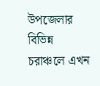উপজেলার বিভিন্ন চরাঞ্চলে এখন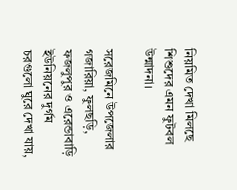নিয়মিত দেখা মিলছে শিশুদের এমন ফুটবল উন্মাদনা।

সরেজমিনে উপজেলার গজারিয়া, ফুলছড়ি, ফজলুপুর ও এরেন্ডাবাড়ি ইউনিয়নের দুর্গম চরগুলো ঘুরে দেখা যায়,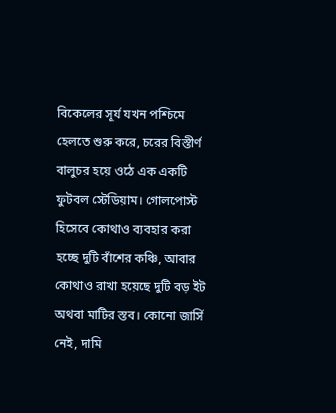বিকেলের সূর্য যখন পশ্চিমে হেলতে শুরু করে, চরের বিস্তীর্ণ বালুচর হয়ে ওঠে এক একটি ফুটবল স্টেডিয়াম। গোলপোস্ট হিসেবে কোথাও ব্যবহার করা হচ্ছে দুটি বাঁশের কঞ্চি, আবার কোথাও রাখা হয়েছে দুটি বড় ইট অথবা মাটির স্তব। কোনো জার্সি নেই, দামি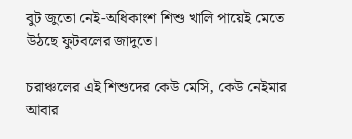বুট জুতো নেই-অধিকাংশ শিশু খালি পায়েই মেতে উঠছে ফুটবলের জাদুতে।

চরাঞ্চলের এই শিশুদের কেউ মেসি, কেউ নেইমার আবার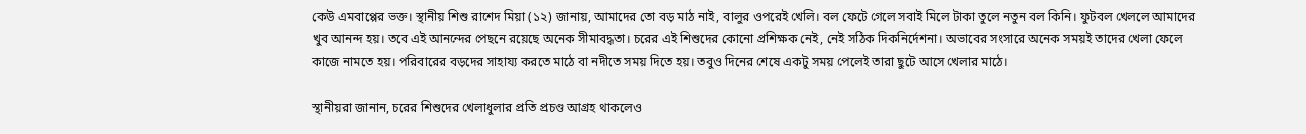কেউ এমবাপ্পের ভক্ত। স্থানীয় শিশু রাশেদ মিয়া (১২) জানায়, আমাদের তো বড় মাঠ নাই, বালুর ওপরেই খেলি। বল ফেটে গেলে সবাই মিলে টাকা তুলে নতুন বল কিনি। ফুটবল খেললে আমাদের খুব আনন্দ হয়। তবে এই আনন্দের পেছনে রয়েছে অনেক সীমাবদ্ধতা। চরের এই শিশুদের কোনো প্রশিক্ষক নেই, নেই সঠিক দিকনির্দেশনা। অভাবের সংসারে অনেক সময়ই তাদের খেলা ফেলে কাজে নামতে হয়। পরিবারের বড়দের সাহায্য করতে মাঠে বা নদীতে সময় দিতে হয়। তবুও দিনের শেষে একটু সময় পেলেই তারা ছুটে আসে খেলার মাঠে।

স্থানীয়রা জানান, চরের শিশুদের খেলাধুলার প্রতি প্রচণ্ড আগ্রহ থাকলেও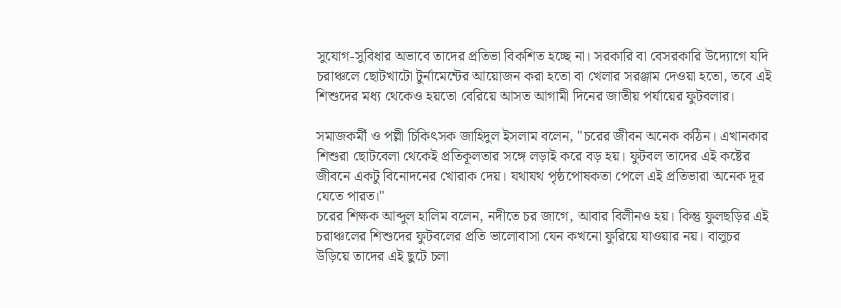সুযোগ-সুবিধার অভাবে তাদের প্রতিভা বিকশিত হচ্ছে না। সরকারি বা বেসরকারি উদ্যোগে যদি চরাঞ্চলে ছোটখাটো টুর্নামেন্টের আয়োজন করা হতো বা খেলার সরঞ্জাম দেওয়া হতো, তবে এই শিশুদের মধ্য থেকেও হয়তো বেরিয়ে আসত আগামী দিনের জাতীয় পর্যায়ের ফুটবলার।

সমাজকর্মী ও পল্লী চিকিৎসক জাহিদুল ইসলাম বলেন, "চরের জীবন অনেক কঠিন। এখানকার শিশুরা ছোটবেলা থেকেই প্রতিকূলতার সঙ্গে লড়াই করে বড় হয়। ফুটবল তাদের এই কষ্টের জীবনে একটু বিনোদনের খোরাক দেয়। যথাযথ পৃষ্ঠপোষকতা পেলে এই প্রতিভারা অনেক দূর যেতে পারত।"
চরের শিক্ষক আব্দুল হালিম বলেন, নদীতে চর জাগে, আবার বিলীনও হয়। কিন্তু ফুলছড়ির এই চরাঞ্চলের শিশুদের ফুটবলের প্রতি ভালোবাসা যেন কখনো ফুরিয়ে যাওয়ার নয়। বালুচর উড়িয়ে তাদের এই ছুটে চলা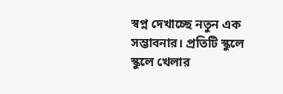স্বপ্ন দেখাচ্ছে নতুন এক সম্ভাবনার। প্রতিটি স্কুলে স্কুলে খেলার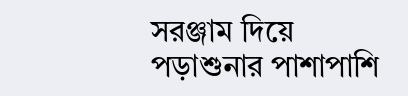সরঞ্জাম দিয়ে পড়াশুনার পাশাপাশি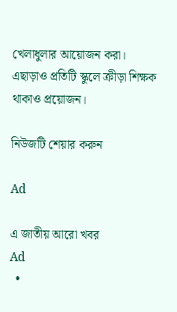খেলাধুলার আয়োজন করা। এছাড়াও প্রতিটি স্কুলে ক্রীড়া শিক্ষক থাকাও প্রয়োজন।

নিউজটি শেয়ার করুন

Ad

এ জাতীয় আরো খবর
Ad
  •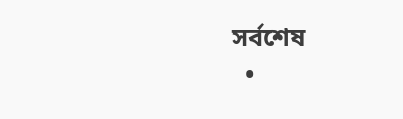সর্বশেষ
  •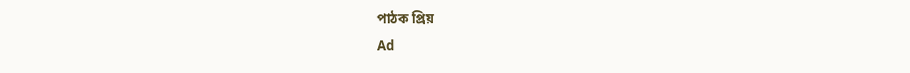পাঠক প্রিয়
Ad